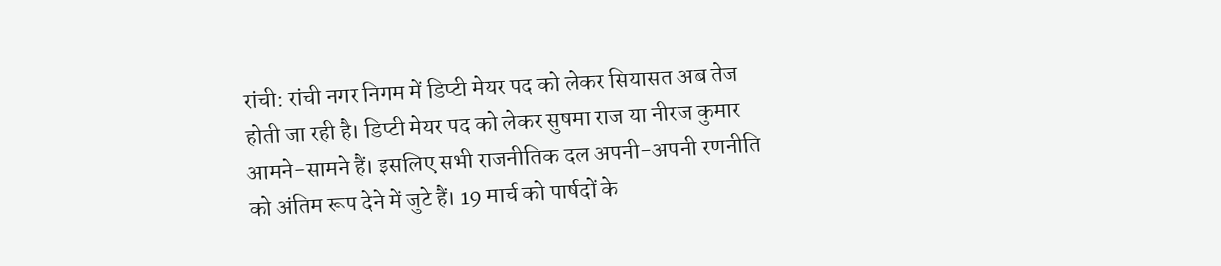रांची: रांची नगर निगम में डिप्टी मेयर पद को लेकर सियासत अब तेज होती जा रही है। डिप्टी मेयर पद को लेकर सुषमा राज या नीरज कुमार आमने-सामने हैं। इसलिए सभी राजनीतिक दल अपनी-अपनी रणनीति को अंतिम रूप देने में जुटे हैं। 19 मार्च को पार्षदों के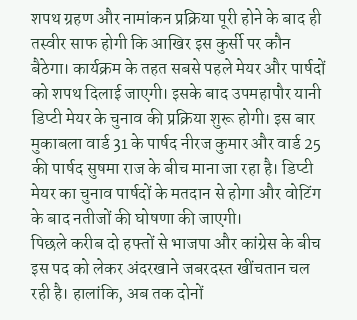शपथ ग्रहण और नामांकन प्रक्रिया पूरी होने के बाद ही तस्वीर साफ होगी कि आखिर इस कुर्सी पर कौन बैठेगा। कार्यक्रम के तहत सबसे पहले मेयर और पार्षदों को शपथ दिलाई जाएगी। इसके बाद उपमहापौर यानी डिप्टी मेयर के चुनाव की प्रक्रिया शुरू होगी। इस बार मुकाबला वार्ड 31 के पार्षद नीरज कुमार और वार्ड 25 की पार्षद सुषमा राज के बीच माना जा रहा है। डिप्टी मेयर का चुनाव पार्षदों के मतदान से होगा और वोटिंग के बाद नतीजों की घोषणा की जाएगी।
पिछले करीब दो हफ्तों से भाजपा और कांग्रेस के बीच इस पद को लेकर अंदरखाने जबरदस्त खींचतान चल रही है। हालांकि, अब तक दोनों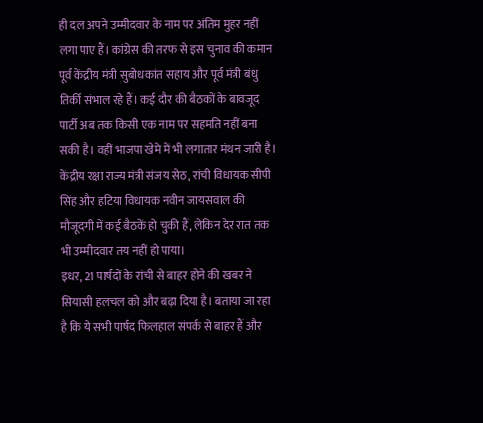ही दल अपने उम्मीदवार के नाम पर अंतिम मुहर नहीं लगा पाए हैं। कांग्रेस की तरफ से इस चुनाव की कमान पूर्व केंद्रीय मंत्री सुबोधकांत सहाय और पूर्व मंत्री बंधु तिर्की संभाल रहे हैं। कई दौर की बैठकों के बावजूद पार्टी अब तक किसी एक नाम पर सहमति नहीं बना सकी है। वहीं भाजपा खेमे में भी लगातार मंथन जारी है। केंद्रीय रक्षा राज्य मंत्री संजय सेठ, रांची विधायक सीपी सिंह और हटिया विधायक नवीन जायसवाल की मौजूदगी में कई बैठकें हो चुकी हैं, लेकिन देर रात तक भी उम्मीदवार तय नहीं हो पाया।
इधर, 21 पार्षदों के रांची से बाहर होने की खबर ने सियासी हलचल को और बढ़ा दिया है। बताया जा रहा है कि ये सभी पार्षद फिलहाल संपर्क से बाहर हैं और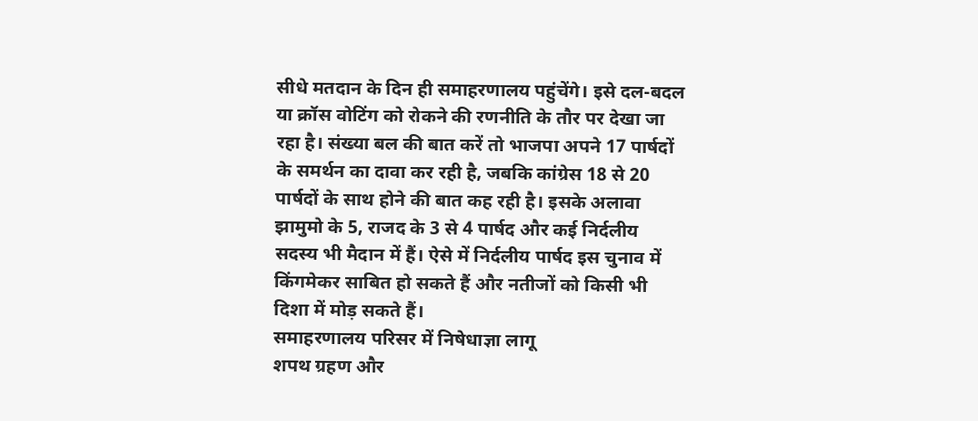सीधे मतदान के दिन ही समाहरणालय पहुंचेंगे। इसे दल-बदल या क्रॉस वोटिंग को रोकने की रणनीति के तौर पर देखा जा रहा है। संख्या बल की बात करें तो भाजपा अपने 17 पार्षदों के समर्थन का दावा कर रही है, जबकि कांग्रेस 18 से 20 पार्षदों के साथ होने की बात कह रही है। इसके अलावा झामुमो के 5, राजद के 3 से 4 पार्षद और कई निर्दलीय सदस्य भी मैदान में हैं। ऐसे में निर्दलीय पार्षद इस चुनाव में किंगमेकर साबित हो सकते हैं और नतीजों को किसी भी दिशा में मोड़ सकते हैं।
समाहरणालय परिसर में निषेधाज्ञा लागू
शपथ ग्रहण और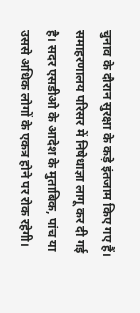चुनाव के दौरान सुरक्षा के कड़े इंतजाम किए गए हैं। समाहरणालय परिसर में निषेधाज्ञा लागू कर दी गई है। सदर एसडीओ के आदेश के मुताबिक, पांच या उससे अधिक लोगों के एकत्र होने पर रोक रहेगी।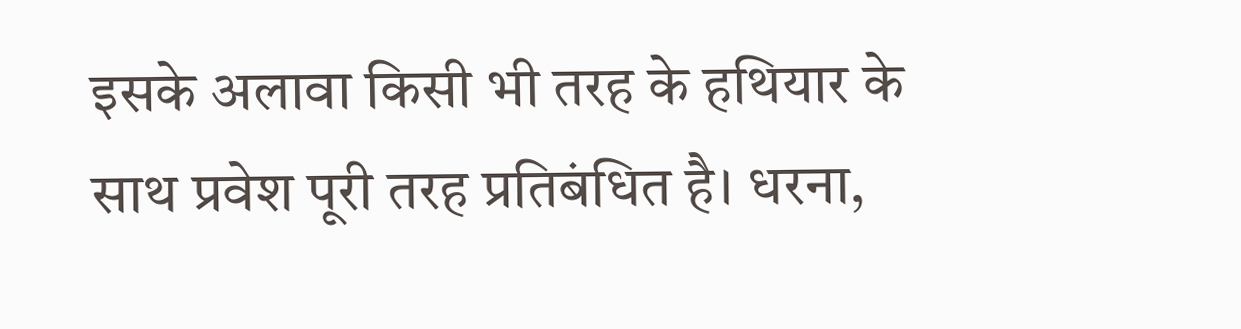इसके अलावा किसी भी तरह के हथियार के साथ प्रवेश पूरी तरह प्रतिबंधित है। धरना,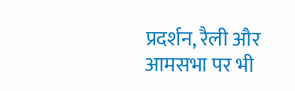प्रदर्शन, रैली और आमसभा पर भी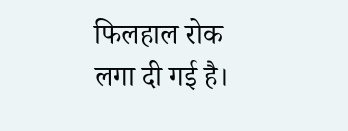फिलहाल रोक लगा दी गई है।